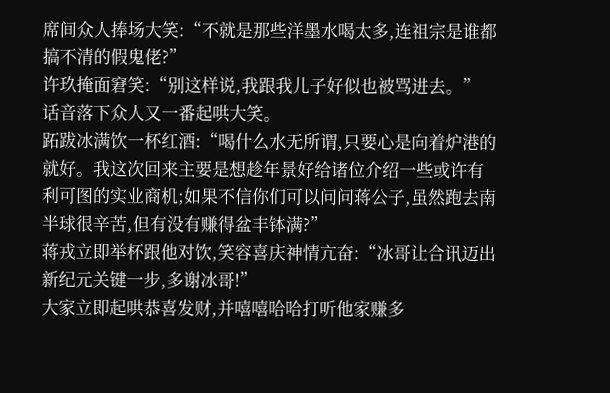席间众人捧场大笑:“不就是那些洋墨水喝太多,连祖宗是谁都搞不清的假鬼佬?”
许玖掩面窘笑:“别这样说,我跟我儿子好似也被骂进去。”
话音落下众人又一番起哄大笑。
跖跋冰满饮一杯红酒:“喝什么水无所谓,只要心是向着炉港的就好。我这次回来主要是想趁年景好给诸位介绍一些或许有利可图的实业商机;如果不信你们可以问问蒋公子,虽然跑去南半球很辛苦,但有没有赚得盆丰钵满?”
蒋戎立即举杯跟他对饮,笑容喜庆神情亢奋:“冰哥让合讯迈出新纪元关键一步,多谢冰哥!”
大家立即起哄恭喜发财,并嘻嘻哈哈打听他家赚多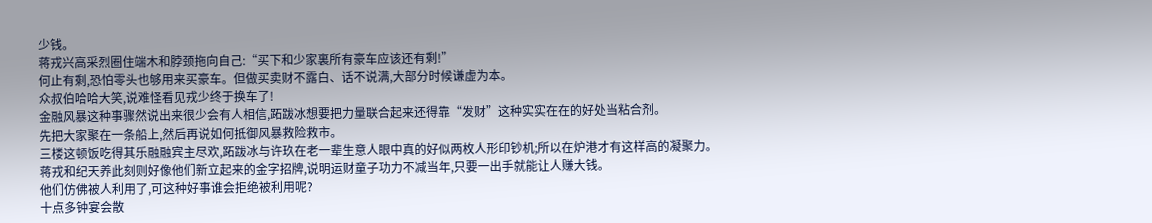少钱。
蒋戎兴高采烈圈住端木和脖颈拖向自己:“买下和少家裏所有豪车应该还有剩!”
何止有剩,恐怕零头也够用来买豪车。但做买卖财不露白、话不说满,大部分时候谦虚为本。
众叔伯哈哈大笑,说难怪看见戎少终于换车了!
金融风暴这种事骤然说出来很少会有人相信,跖跋冰想要把力量联合起来还得靠“发财”这种实实在在的好处当粘合剂。
先把大家聚在一条船上,然后再说如何抵御风暴救险救市。
三楼这顿饭吃得其乐融融宾主尽欢,跖跋冰与许玖在老一辈生意人眼中真的好似两枚人形印钞机;所以在炉港才有这样高的凝聚力。
蒋戎和纪天养此刻则好像他们新立起来的金字招牌,说明运财童子功力不减当年,只要一出手就能让人赚大钱。
他们仿佛被人利用了,可这种好事谁会拒绝被利用呢?
十点多钟宴会散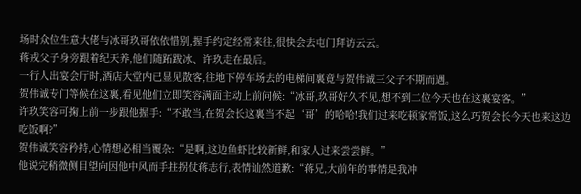场时众位生意大佬与冰哥玖哥依依惜别,握手约定经常来往,很快会去屯门拜访云云。
蒋戎父子身旁跟着纪天养,他们随跖跋冰、许玖走在最后。
一行人出宴会厅时,酒店大堂内已显见散客,往地下停车场去的电梯间裏竟与贺伟诚三父子不期而遇。
贺伟诚专门等候在这裏,看见他们立即笑容满面主动上前问候:“冰哥,玖哥好久不见,想不到二位今天也在这裏宴客。”
许玖笑容可掬上前一步跟他握手:“不敢当,在贺会长这裏当不起‘哥’的哈哈!我们过来吃顿家常饭,这么巧贺会长今天也来这边吃饭啊?”
贺伟诚笑容矜持,心情想必相当覆杂:“是啊,这边鱼虾比较新鲜,和家人过来尝尝鲜。”
他说完稍微侧目望向因他中风而手拄拐仗蒋志行,表情讪然道歉:“蒋兄,大前年的事情是我冲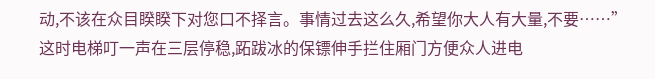动,不该在众目睽睽下对您口不择言。事情过去这么久,希望你大人有大量,不要……”
这时电梯叮一声在三层停稳,跖跋冰的保镖伸手拦住厢门方便众人进电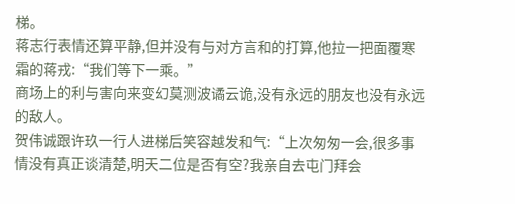梯。
蒋志行表情还算平静,但并没有与对方言和的打算,他拉一把面覆寒霜的蒋戎:“我们等下一乘。”
商场上的利与害向来变幻莫测波谲云诡,没有永远的朋友也没有永远的敌人。
贺伟诚跟许玖一行人进梯后笑容越发和气:“上次匆匆一会,很多事情没有真正谈清楚,明天二位是否有空?我亲自去屯门拜会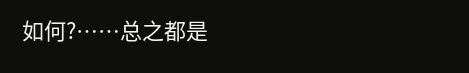如何?……总之都是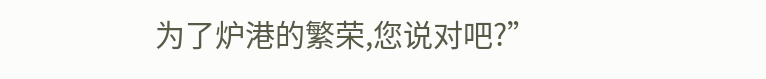为了炉港的繁荣,您说对吧?”